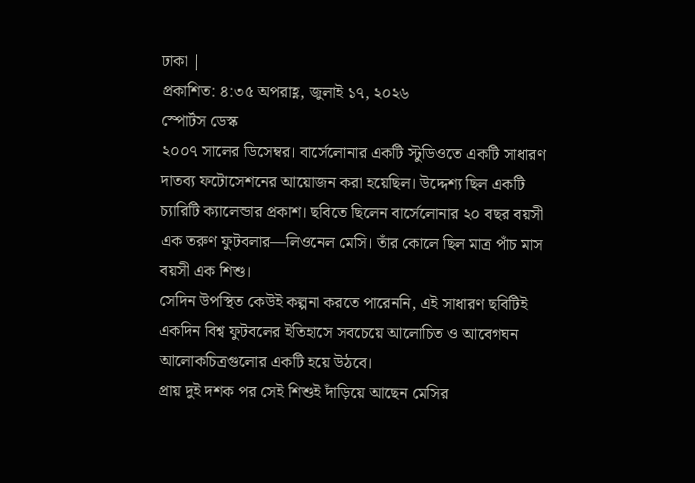ঢাকা |
প্রকাশিত: ৪:৩৫ অপরাহ্ণ, জুলাই ১৭, ২০২৬
স্পোর্টস ডেস্ক
২০০৭ সালের ডিসেম্বর। বার্সেলোনার একটি স্টুডিওতে একটি সাধারণ দাতব্য ফটোসেশনের আয়োজন করা হয়েছিল। উদ্দেশ্য ছিল একটি চ্যারিটি ক্যালেন্ডার প্রকাশ। ছবিতে ছিলেন বার্সেলোনার ২০ বছর বয়সী এক তরুণ ফুটবলার—লিওনেল মেসি। তাঁর কোলে ছিল মাত্র পাঁচ মাস বয়সী এক শিশু।
সেদিন উপস্থিত কেউই কল্পনা করতে পারেননি, এই সাধারণ ছবিটিই একদিন বিশ্ব ফুটবলের ইতিহাসে সবচেয়ে আলোচিত ও আবেগঘন আলোকচিত্রগুলোর একটি হয়ে উঠবে।
প্রায় দুই দশক পর সেই শিশুই দাঁড়িয়ে আছেন মেসির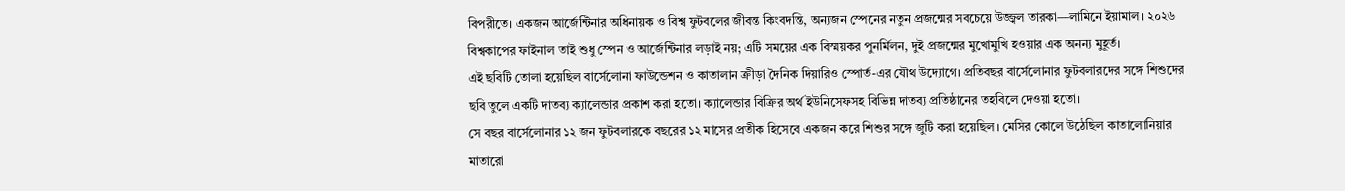বিপরীতে। একজন আর্জেন্টিনার অধিনায়ক ও বিশ্ব ফুটবলের জীবন্ত কিংবদন্তি, অন্যজন স্পেনের নতুন প্রজন্মের সবচেয়ে উজ্জ্বল তারকা—লামিনে ইয়ামাল। ২০২৬ বিশ্বকাপের ফাইনাল তাই শুধু স্পেন ও আর্জেন্টিনার লড়াই নয়; এটি সময়ের এক বিস্ময়কর পুনর্মিলন, দুই প্রজন্মের মুখোমুখি হওয়ার এক অনন্য মুহূর্ত।
এই ছবিটি তোলা হয়েছিল বার্সেলোনা ফাউন্ডেশন ও কাতালান ক্রীড়া দৈনিক দিয়ারিও স্পোর্ত-এর যৌথ উদ্যোগে। প্রতিবছর বার্সেলোনার ফুটবলারদের সঙ্গে শিশুদের ছবি তুলে একটি দাতব্য ক্যালেন্ডার প্রকাশ করা হতো। ক্যালেন্ডার বিক্রির অর্থ ইউনিসেফসহ বিভিন্ন দাতব্য প্রতিষ্ঠানের তহবিলে দেওয়া হতো।
সে বছর বার্সেলোনার ১২ জন ফুটবলারকে বছরের ১২ মাসের প্রতীক হিসেবে একজন করে শিশুর সঙ্গে জুটি করা হয়েছিল। মেসির কোলে উঠেছিল কাতালোনিয়ার মাতারো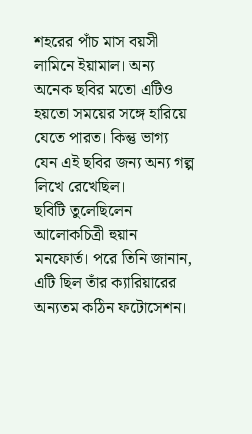শহরের পাঁচ মাস বয়সী লামিনে ইয়ামাল। অন্য অনেক ছবির মতো এটিও হয়তো সময়ের সঙ্গে হারিয়ে যেতে পারত। কিন্তু ভাগ্য যেন এই ছবির জন্য অন্য গল্প লিখে রেখেছিল।
ছবিটি তুলেছিলেন আলোকচিত্রী হুয়ান মনফোর্ত। পরে তিনি জানান, এটি ছিল তাঁর ক্যারিয়ারের অন্যতম কঠিন ফটোসেশন।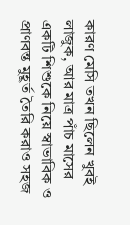কারণ মেসি তখন ছিলেন খুবই লাজুক, আর মাত্র পাঁচ মাসের একটি শিশুকে নিয়ে স্বাভাবিক ও প্রাণবন্ত মুহূর্ত তৈরি করাও সহজ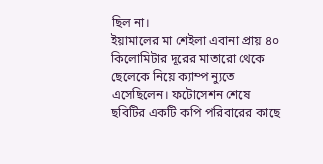ছিল না।
ইয়ামালের মা শেইলা এবানা প্রায় ৪০ কিলোমিটার দূরের মাতারো থেকে ছেলেকে নিয়ে ক্যাম্প ন্যুতে এসেছিলেন। ফটোসেশন শেষে ছবিটির একটি কপি পরিবারের কাছে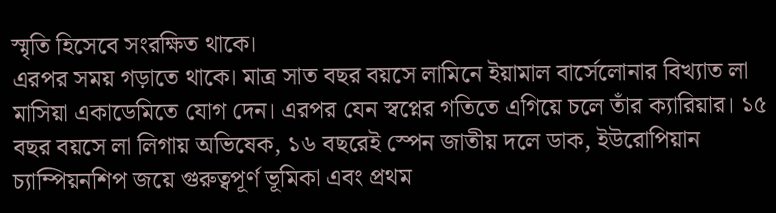স্মৃতি হিসেবে সংরক্ষিত থাকে।
এরপর সময় গড়াতে থাকে। মাত্র সাত বছর বয়সে লামিনে ইয়ামাল বার্সেলোনার বিখ্যাত লা মাসিয়া একাডেমিতে যোগ দেন। এরপর যেন স্বপ্নের গতিতে এগিয়ে চলে তাঁর ক্যারিয়ার। ১৫ বছর বয়সে লা লিগায় অভিষেক, ১৬ বছরেই স্পেন জাতীয় দলে ডাক, ইউরোপিয়ান চ্যাম্পিয়নশিপ জয়ে গুরুত্বপূর্ণ ভূমিকা এবং প্রথম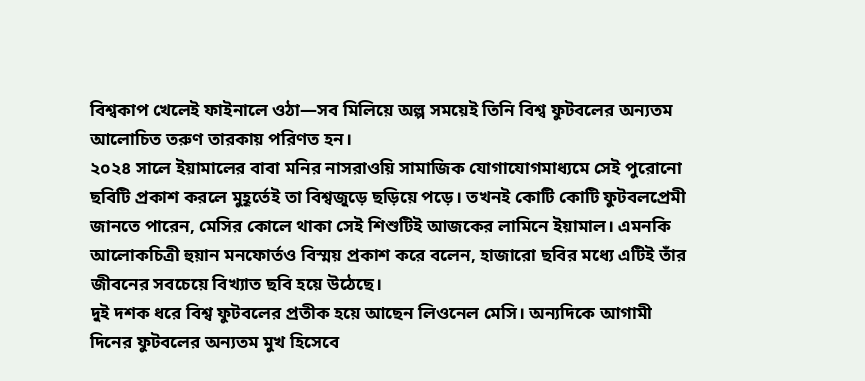বিশ্বকাপ খেলেই ফাইনালে ওঠা—সব মিলিয়ে অল্প সময়েই তিনি বিশ্ব ফুটবলের অন্যতম আলোচিত তরুণ তারকায় পরিণত হন।
২০২৪ সালে ইয়ামালের বাবা মনির নাসরাওয়ি সামাজিক যোগাযোগমাধ্যমে সেই পুরোনো ছবিটি প্রকাশ করলে মুহূর্তেই তা বিশ্বজুড়ে ছড়িয়ে পড়ে। তখনই কোটি কোটি ফুটবলপ্রেমী জানতে পারেন, মেসির কোলে থাকা সেই শিশুটিই আজকের লামিনে ইয়ামাল। এমনকি আলোকচিত্রী হুয়ান মনফোর্তও বিস্ময় প্রকাশ করে বলেন, হাজারো ছবির মধ্যে এটিই তাঁর জীবনের সবচেয়ে বিখ্যাত ছবি হয়ে উঠেছে।
দুই দশক ধরে বিশ্ব ফুটবলের প্রতীক হয়ে আছেন লিওনেল মেসি। অন্যদিকে আগামী দিনের ফুটবলের অন্যতম মুখ হিসেবে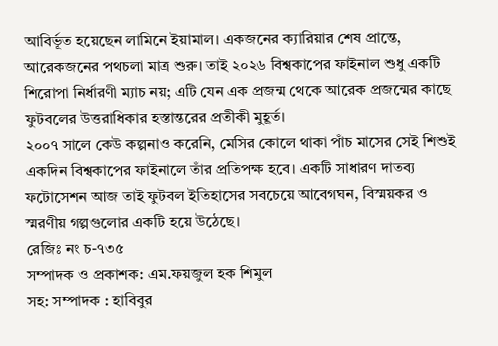আবির্ভূত হয়েছেন লামিনে ইয়ামাল। একজনের ক্যারিয়ার শেষ প্রান্তে, আরেকজনের পথচলা মাত্র শুরু। তাই ২০২৬ বিশ্বকাপের ফাইনাল শুধু একটি শিরোপা নির্ধারণী ম্যাচ নয়; এটি যেন এক প্রজন্ম থেকে আরেক প্রজন্মের কাছে ফুটবলের উত্তরাধিকার হস্তান্তরের প্রতীকী মুহূর্ত।
২০০৭ সালে কেউ কল্পনাও করেনি, মেসির কোলে থাকা পাঁচ মাসের সেই শিশুই একদিন বিশ্বকাপের ফাইনালে তাঁর প্রতিপক্ষ হবে। একটি সাধারণ দাতব্য ফটোসেশন আজ তাই ফুটবল ইতিহাসের সবচেয়ে আবেগঘন, বিস্ময়কর ও স্মরণীয় গল্পগুলোর একটি হয়ে উঠেছে।
রেজিঃ নং চ-৭৩৫
সম্পাদক ও প্রকাশক: এম.ফয়জুল হক শিমুল
সহ: সম্পাদক : হাবিবুর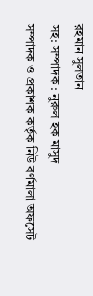রহমান সুলতান
সহ: সম্পাদক : নুরুল হক মাসুদ
সম্পাদক ও প্রকাশক কর্তৃক নিউ বর্ণমালা অফসেট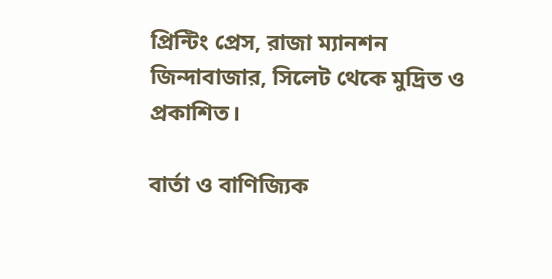প্রিন্টিং প্রেস, রাজা ম্যানশন জিন্দাবাজার, সিলেট থেকে মুদ্রিত ও প্রকাশিত।

বার্তা ও বাণিজ্যিক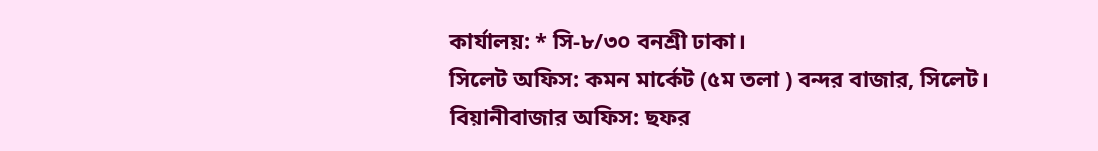কার্যালয়: * সি-৮/৩০ বনশ্রী ঢাকা।
সিলেট অফিস: কমন মার্কেট (৫ম তলা ) বন্দর বাজার, সিলেট।
বিয়ানীবাজার অফিস: ছফর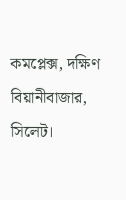কমপ্লেক্স, দক্ষিণ বিয়ানীবাজার, সিলেট।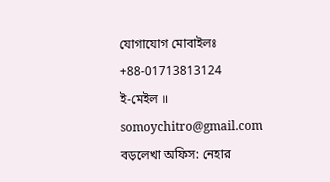যোগাযোগ মোবাইলঃ +88-01713813124
ই-মেইল ॥ somoychitro@gmail.com
বড়লেখা অফিস: নেহার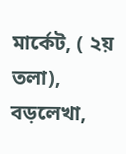মার্কেট, ( ২য় তলা), বড়লেখা,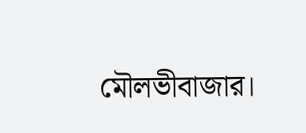মৌলভীবাজার।